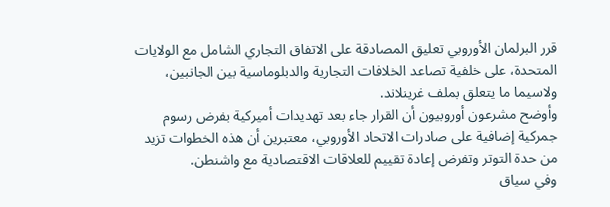قرر البرلمان الأوروبي تعليق المصادقة على الاتفاق التجاري الشامل مع الولايات المتحدة، على خلفية تصاعد الخلافات التجارية والدبلوماسية بين الجانبين، ولاسيما ما يتعلق بملف غرينلاند.
وأوضح مشرعون أوروبيون أن القرار جاء بعد تهديدات أميركية بفرض رسوم جمركية إضافية على صادرات الاتحاد الأوروبي، معتبرين أن هذه الخطوات تزيد من حدة التوتر وتفرض إعادة تقييم للعلاقات الاقتصادية مع واشنطن.
وفي سياق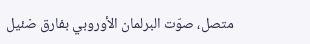متصل، صوّت البرلمان الأوروبي بفارق ضئيل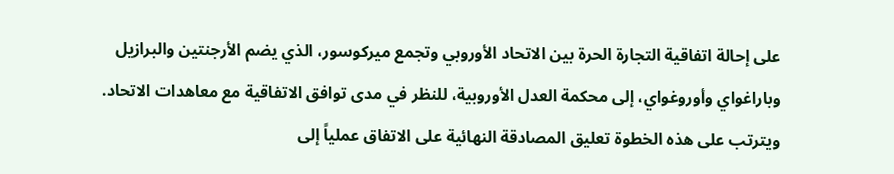على إحالة اتفاقية التجارة الحرة بين الاتحاد الأوروبي وتجمع ميركوسور، الذي يضم الأرجنتين والبرازيل وباراغواي وأوروغواي، إلى محكمة العدل الأوروبية، للنظر في مدى توافق الاتفاقية مع معاهدات الاتحاد.
ويترتب على هذه الخطوة تعليق المصادقة النهائية على الاتفاق عملياً إلى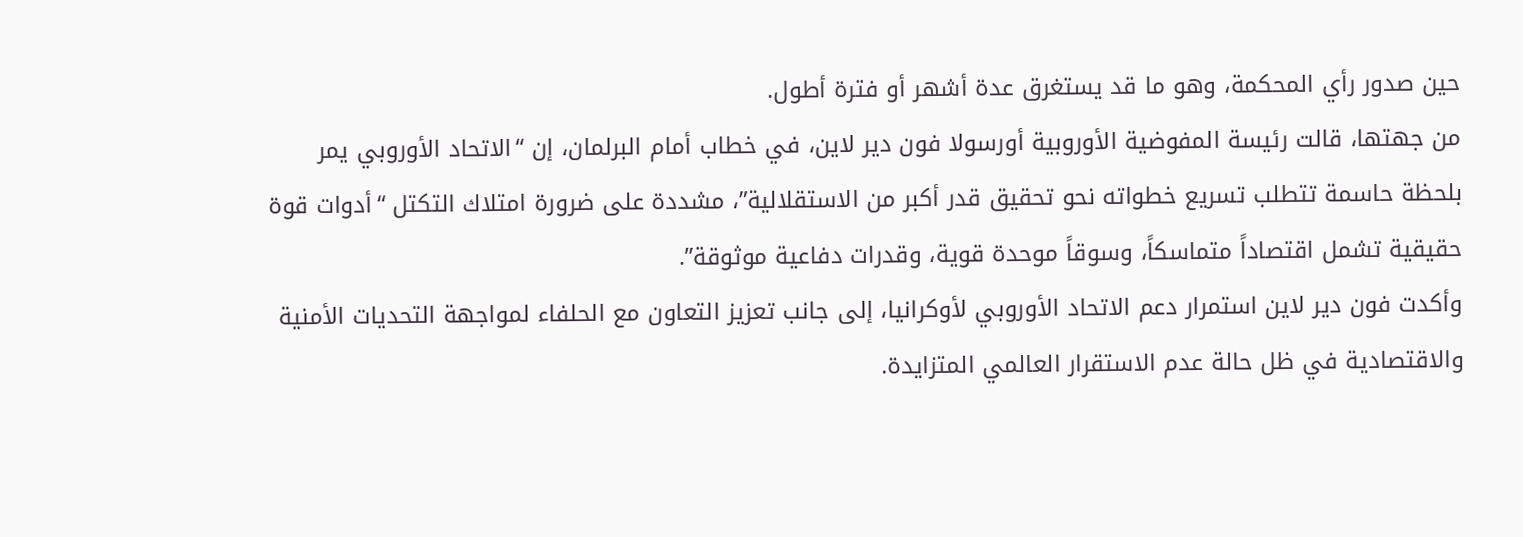حين صدور رأي المحكمة، وهو ما قد يستغرق عدة أشهر أو فترة أطول.
من جهتها، قالت رئيسة المفوضية الأوروبية أورسولا فون دير لاين، في خطاب أمام البرلمان، إن “الاتحاد الأوروبي يمر بلحظة حاسمة تتطلب تسريع خطواته نحو تحقيق قدر أكبر من الاستقلالية”، مشددة على ضرورة امتلاك التكتل “أدوات قوة حقيقية تشمل اقتصاداً متماسكاً، وسوقاً موحدة قوية، وقدرات دفاعية موثوقة”.
وأكدت فون دير لاين استمرار دعم الاتحاد الأوروبي لأوكرانيا، إلى جانب تعزيز التعاون مع الحلفاء لمواجهة التحديات الأمنية والاقتصادية في ظل حالة عدم الاستقرار العالمي المتزايدة.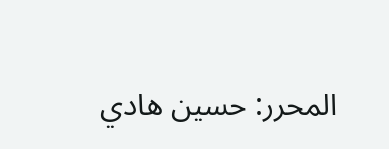المحرر: حسين هادي